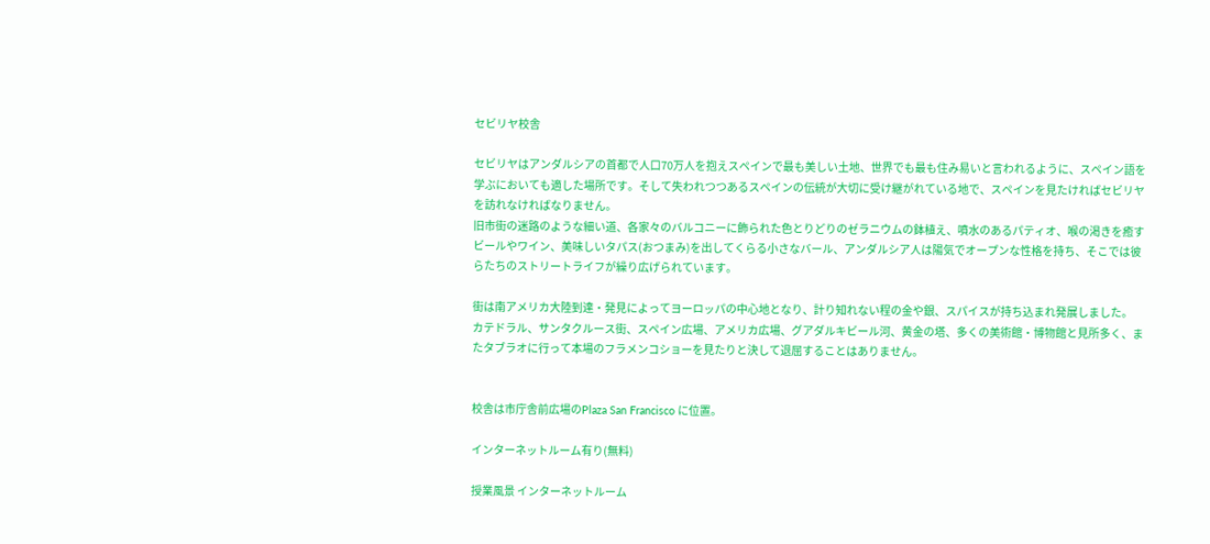セビリヤ校舎

セビリヤはアンダルシアの首都で人口70万人を抱えスペインで最も美しい土地、世界でも最も住み易いと言われるように、スペイン語を学ぶにおいても適した場所です。そして失われつつあるスペインの伝統が大切に受け継がれている地で、スペインを見たければセビリヤを訪れなければなりません。
旧市街の迷路のような細い道、各家々のバルコニーに飾られた色とりどりのゼラニウムの鉢植え、噴水のあるパティオ、喉の渇きを癒すビールやワイン、美味しいタパス(おつまみ)を出してくらる小さなバール、アンダルシア人は陽気でオープンな性格を持ち、そこでは彼らたちのストリートライフが繰り広げられています。

街は南アメリカ大陸到達・発見によってヨーロッパの中心地となり、計り知れない程の金や銀、スパイスが持ち込まれ発展しました。
カテドラル、サンタクルース街、スペイン広場、アメリカ広場、グアダルキビール河、黄金の塔、多くの美術館・博物館と見所多く、またタブラオに行って本場のフラメンコショーを見たりと決して退屈することはありません。


校舎は市庁舎前広場のPlaza San Francisco に位置。

インターネットルーム有り(無料)

授業風景 インターネットルーム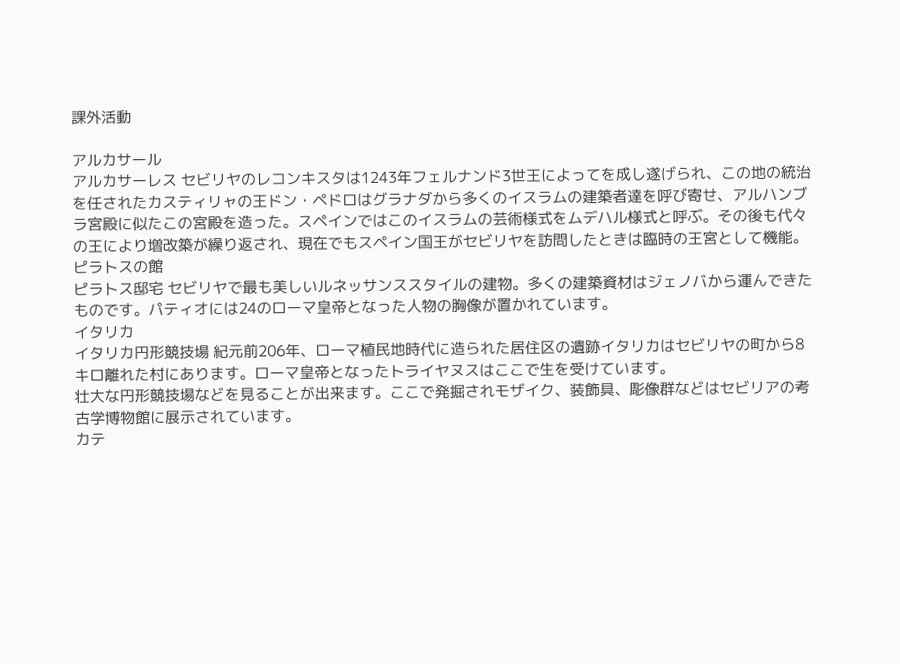課外活動

アルカサール
アルカサーレス セビリヤのレコンキスタは1243年フェルナンド3世王によってを成し遂げられ、この地の統治を任されたカスティリャの王ドン・ペドロはグラナダから多くのイスラムの建築者達を呼び寄せ、アルハンブラ宮殿に似たこの宮殿を造った。スペインではこのイスラムの芸術様式をムデハル様式と呼ぶ。その後も代々の王により増改築が繰り返され、現在でもスペイン国王がセビリヤを訪問したときは臨時の王宮として機能。
ピラトスの館
ピラトス邸宅 セビリヤで最も美しいルネッサンススタイルの建物。多くの建築資材はジェノバから運んできたものです。パティオには24のローマ皇帝となった人物の胸像が置かれています。
イタリカ
イタリカ円形競技場 紀元前206年、ローマ植民地時代に造られた居住区の遺跡イタリカはセビリヤの町から8キロ離れた村にあります。ローマ皇帝となったトライヤヌスはここで生を受けています。
壮大な円形競技場などを見ることが出来ます。ここで発掘されモザイク、装飾具、彫像群などはセビリアの考古学博物館に展示されています。
カテ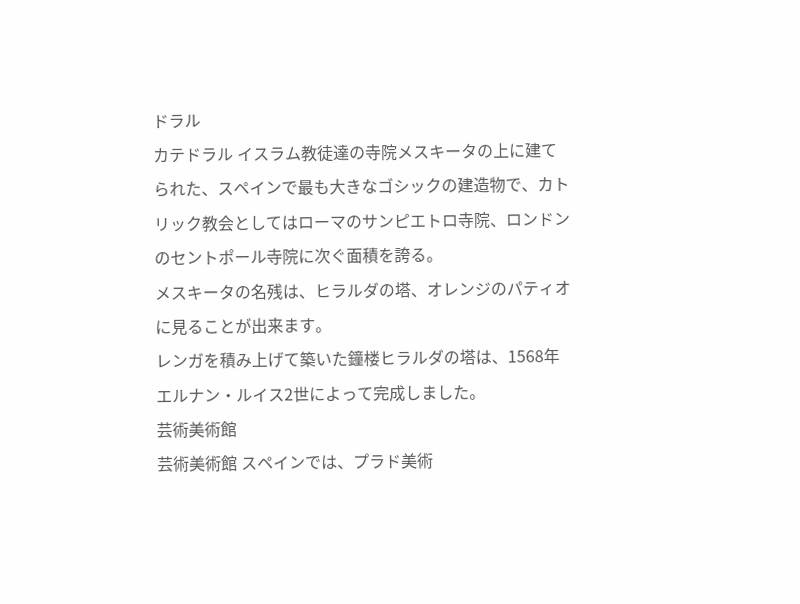ドラル
カテドラル イスラム教徒達の寺院メスキータの上に建てられた、スペインで最も大きなゴシックの建造物で、カトリック教会としてはローマのサンピエトロ寺院、ロンドンのセントポール寺院に次ぐ面積を誇る。
メスキータの名残は、ヒラルダの塔、オレンジのパティオに見ることが出来ます。
レンガを積み上げて築いた鐘楼ヒラルダの塔は、1568年エルナン・ルイス2世によって完成しました。
芸術美術館
芸術美術館 スペインでは、プラド美術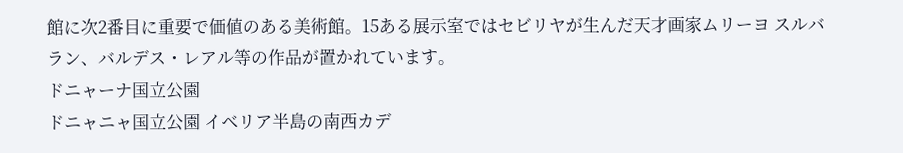館に次2番目に重要で価値のある美術館。15ある展示室ではセビリヤが生んだ天才画家ムリーヨ スルバラン、バルデス・レアル等の作品が置かれています。
ドニャーナ国立公園
ドニャニャ国立公園 イベリア半島の南西カデ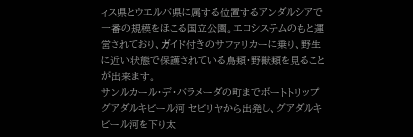ィス県とウエルバ県に属する位置するアンダルシアで一番の規模をほこる国立公園。エコシステムのもと運営されており、ガイド付きのサファリカーに乗り、野生に近い状態で保護されている鳥類・野獣類を見ることが出来ます。
サンルカール・デ・バラメーダの町までボートトリップ
グアダルキビール河 セビリヤから出発し、グアダルキビール河を下り太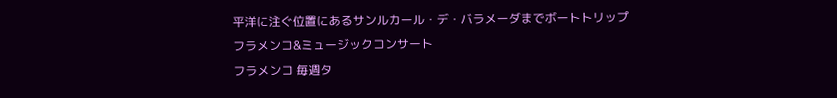平洋に注ぐ位置にあるサンルカール・デ・バラメーダまでボートトリップ
フラメンコ&ミュージックコンサート
フラメンコ 毎週タ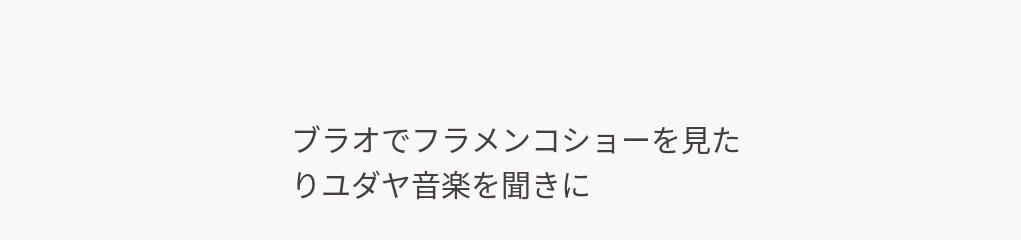ブラオでフラメンコショーを見たりユダヤ音楽を聞きに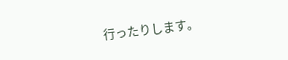行ったりします。